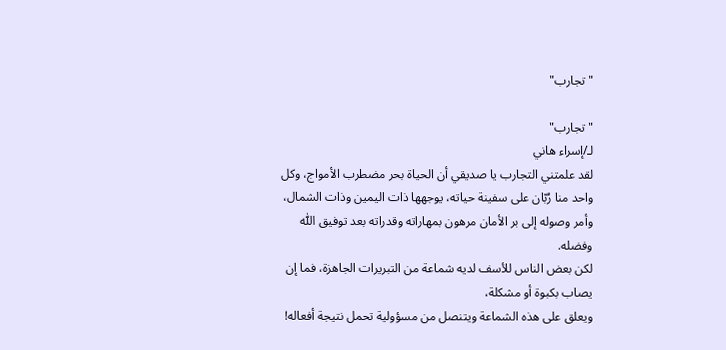" تجارب"

"تجارب"
لـ/إسراء هاني
لقد علمتني التجارب يا صديقي أن الحياة بحر مضطرب الأمواج، وكل واحد منا رُبّان على سفينة حياته، يوجهها ذات اليمين وذات الشمال، وأمر وصوله إلى بر الأمان مرهون بمهاراته وقدراته بعد توفيق اللّٰه وفضله.
لكن بعض الناس للأسف لديه شماعة من التبريرات الجاهزة، فما إن يصاب بكبوة أو مشكلة،
ويعلق على هذه الشماعة ويتنصل من مسؤولية تحمل نتيجة أفعاله!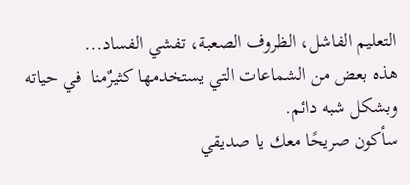التعليم الفاشل، الظروف الصعبة، تفشي الفساد...
هذه بعض من الشماعات التي يستخدمها كثيرٌمنا  في حياته
وبشكل شبه دائم.
سأكون صريحًا معك يا صديقي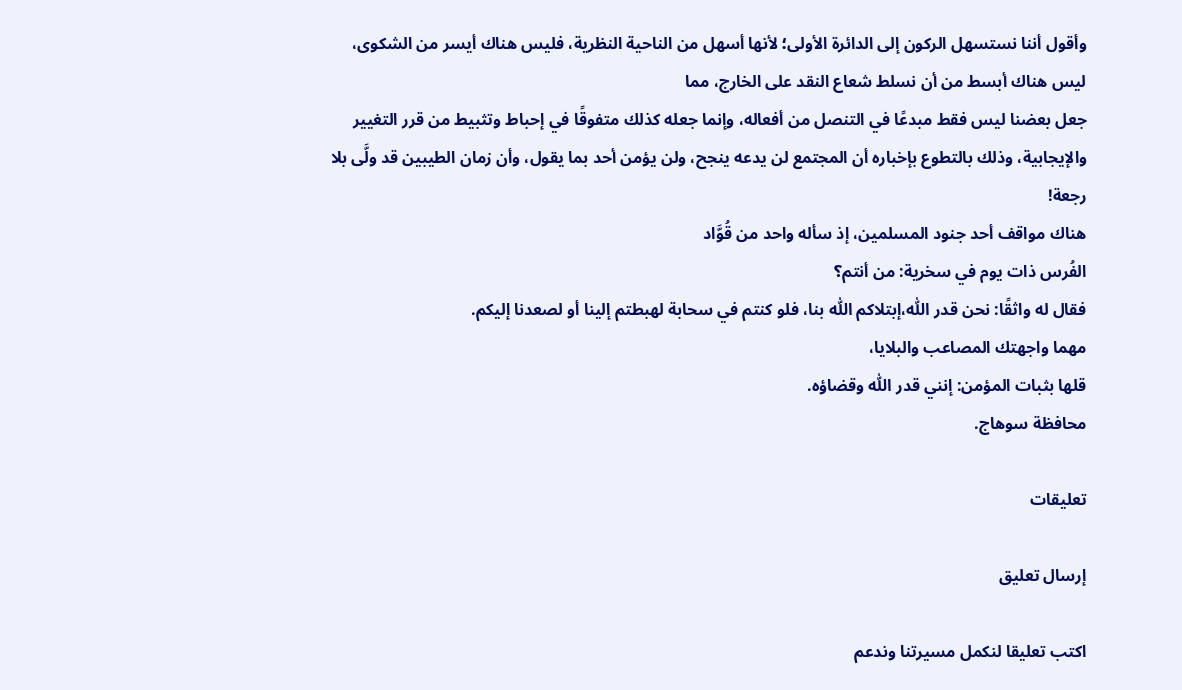وأقول أننا نستسهل الركون إلى الدائرة الأولى؛ لأنها أسهل من الناحية النظرية، فليس هناك أيسر من الشكوى، ليس هناك أبسط من أن نسلط شعاع النقد على الخارج، مما
جعل بعضنا ليس فقط مبدعًا في التنصل من أفعاله، وإنما جعله كذلك متفوقًا في إحباط وتثبيط من قرر التغيير والإيجابية، وذلك بالتطوع بإخباره أن المجتمع لن يدعه ينجح، ولن يؤمن أحد بما يقول، وأن زمان الطيبين قد ولَّى بلا رجعة!
هناك مواقف أحد جنود المسلمين، إذ سأله واحد من قُوَّاد
الفُرس ذات يوم في سخرية: من أنتم؟
فقال له واثقًا: نحن قدر اللّٰه،إبتلاكم اللّٰه بنا، فلو كنتم في سحابة لهبطتم إلينا أو لصعدنا إليكم.
مهما واجهتك المصاعب والبلايا،
قلها بثبات المؤمن: إنني قدر اللّٰه وقضاؤه.
محافظة سوهاج.

تعليقات

إرسال تعليق

اكتب تعليقا لنكمل مسيرتنا وندعم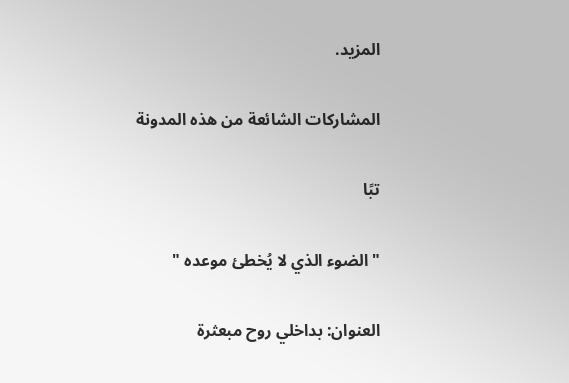المزيد.

المشاركات الشائعة من هذه المدونة

تبًا

" الضوء الذي لا يُخطئ موعده "

العنوان: بداخلي روح مبعثرة